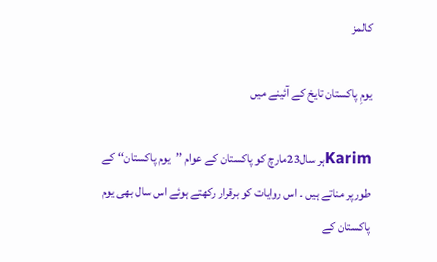کالمز

یومِ پاکستان تایخ کے آئینے میں

Karimہر سال23مارچ کو پاکستان کے عوام ’’یوم پاکستان‘‘ کے طورپر مناتے ہیں ۔ اس روایات کو برقرار رکھتے ہوئے اس سال بھی یوم پاکستان کے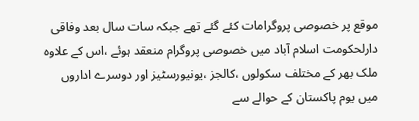موقع پر خصوصی پروگرامات کئے گئے تھے جبکہ سات سال بعد وفاقی دارلحکومت اسلام آباد میں خصوصی پروگرام منعقد ہوئے ،اس کے علاوہ ملک بھر کے مختلف سکولوں ،کالجز ،یونیورسٹیز اور دوسرے اداروں میں یوم پاکستان کے حوالے سے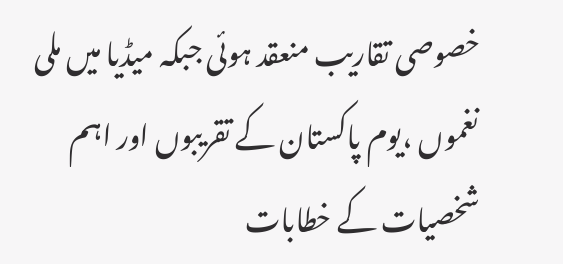خصوصی تقاریب منعقد ہوئی جبکہ میڈیا میں ملی نغموں ،یوم پاکستان کے تقریبوں اور اہم شخصیات کے خطابات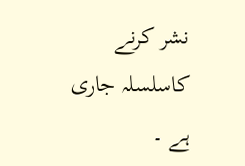نشر کرنے کاسلسلہ جاری ہے ۔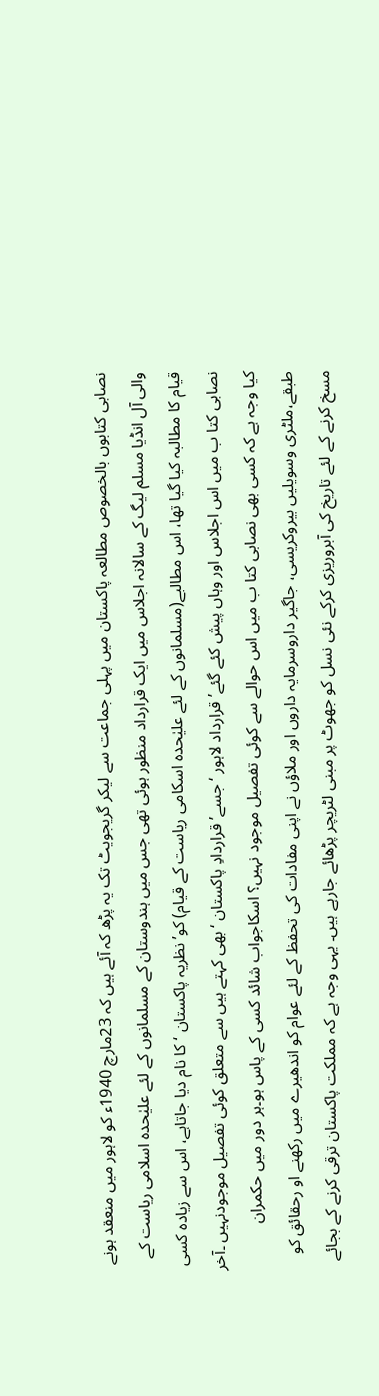نصابی کتابوں بالخصوص مطالعہ پاکستان میں پہلی جماعت سے لیکر گریجویٹ تک یہ پڑھ کہ آئے ہیں کہ 23مارچ 1940ء کو لاہور میں منعقد ہونے والی آل انڈیا مسلم لیگ کے سالانہ اجلاس میں ایک قرارداد منظور ہوئی تھی جس میں ہندوستان کے مسلمانوں کے لئے علیٰحدہ اسلامی ریاست کے قیام کا مطالبہ کیا گیا تھا، اس مطالبے(مسلمانوں کے لئے علیٰحدہ اسکامی ریاست کے قیام) کو’ نظریہ پاکستان ‘کا نام دیا جاتاہے، اس سے زیادہ کسی نصابی کتا ب میں اس اجلاس اور وہاں پیش کئے گئے’ قرارداد لاہور ‘جسے’ قراردادِ پاکستان ‘بھی کہتے ہیں سے متعلق کوئی تفصیل موجودنہیں ۔آخر کیا وجہ ہے کہ کسی بھی نصابی کتا ب میں اس حوالے سے کوئی تفصیل موجود نہیں؟ اسکاجواب شائد کسی کے پاس ہو۔ہر دور میں حکمران طبقے،ملٹری وسویلیں بیروکریسی، جاگیر داروسرمایہ داروں اور ملاؤں نے اپنی مفادات کی تحفظ کے لئے عوام کو اندھیرے میں رکھنے او رحقائق کو مسخ کرنے کے لئے تاریخ کی آبروریزی کرکے نئی نسل کو جھوٹ پر مبنی لٹریچر پڑھائے جارہے ہیں۔ یہی وجہ ہے کہ مملکت پاکستان ترقی کرنے کے بجائے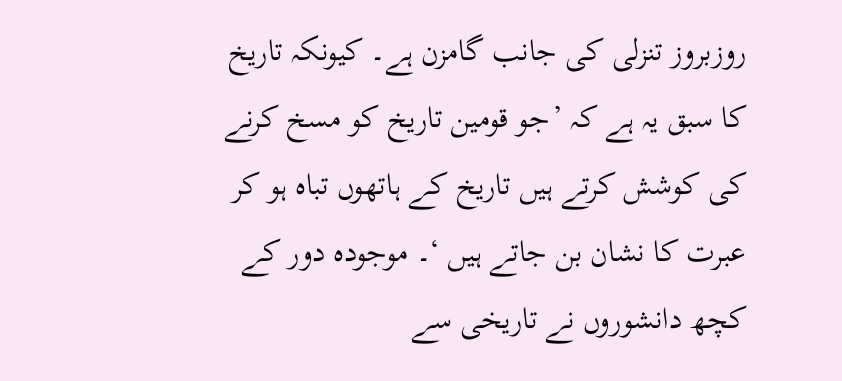روزبروز تنزلی کی جانب گامزن ہے۔ کیونکہ تاریخ کا سبق یہ ہے کہ ’جو قومین تاریخ کو مسخ کرنے کی کوشش کرتے ہیں تاریخ کے ہاتھوں تباہ ہو کر عبرت کا نشان بن جاتے ہیں ‘۔ موجودہ دور کے کچھ دانشوروں نے تاریخی سے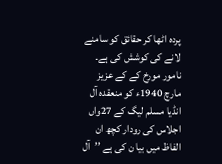پردہ اٹھا کر حقائق کو سامنے لانے کی کوشش کی ہے۔ نامور مورخ کے کے عزیز مارچ 1940ء کو منعقدہ آل انڈیا مسلم لیگ کے 27واں اجلاس کی رودار کچھ ان الفاظ میں بیا ن کی ہے ’’آل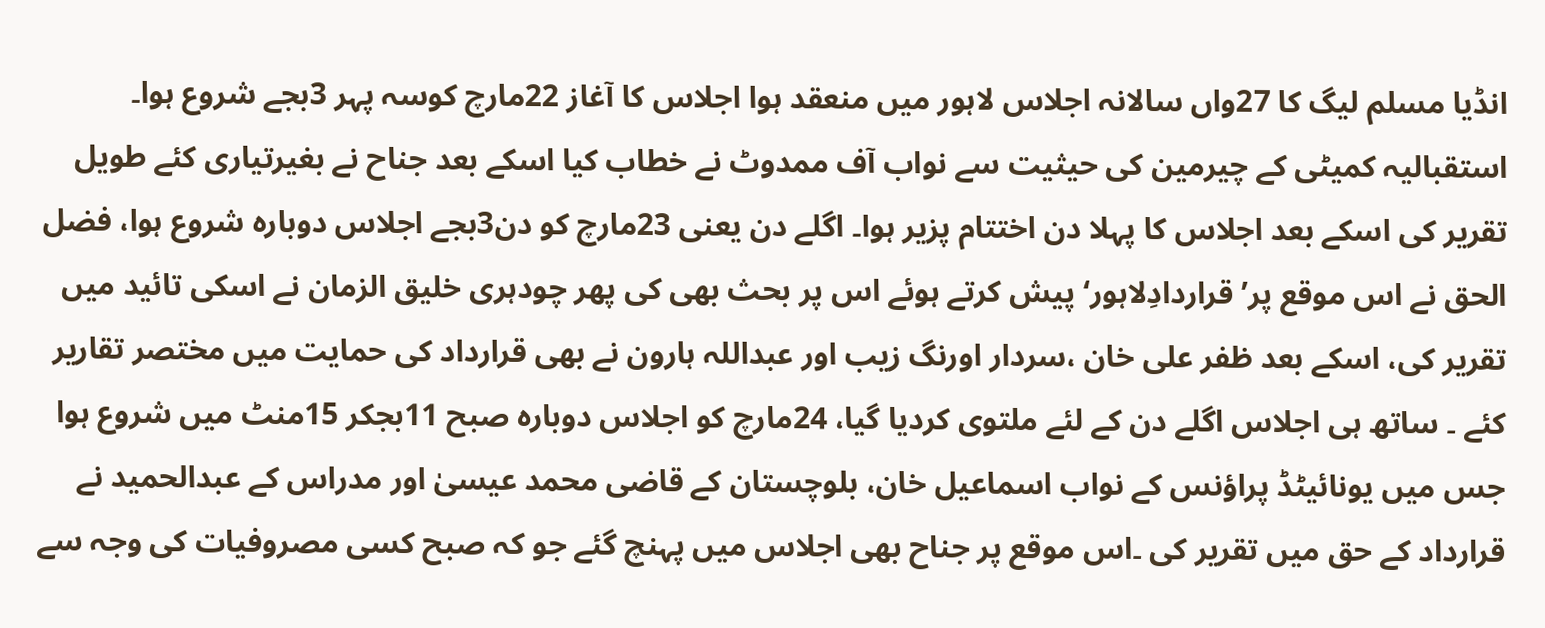انڈیا مسلم لیگ کا 27واں سالانہ اجلاس لاہور میں منعقد ہوا اجلاس کا آغاز 22مارچ کوسہ پہر 3بجے شروع ہوا۔ استقبالیہ کمیٹی کے چیرمین کی حیثیت سے نواب آف ممدوٹ نے خطاب کیا اسکے بعد جناح نے بغیرتیاری کئے طویل تقریر کی اسکے بعد اجلاس کا پہلا دن اختتام پزیر ہوا۔ اگلے دن یعنی 23مارچ کو دن3بجے اجلاس دوبارہ شروع ہوا، فضل الحق نے اس موقع پر’ قراردادِلاہور‘ پیش کرتے ہوئے اس پر بحث بھی کی پھر چودہری خلیق الزمان نے اسکی تائید میں تقریر کی، اسکے بعد ظفر علی خان ،سردار اورنگ زیب اور عبداللہ ہارون نے بھی قرارداد کی حمایت میں مختصر تقاریر کئے ۔ ساتھ ہی اجلاس اگلے دن کے لئے ملتوی کردیا گیا، 24مارچ کو اجلاس دوبارہ صبح 11بجکر 15منٹ میں شروع ہوا جس میں یونائیٹڈ پراؤنس کے نواب اسماعیل خان، بلوچستان کے قاضی محمد عیسیٰ اور مدراس کے عبدالحمید نے قرارداد کے حق میں تقریر کی ۔اس موقع پر جناح بھی اجلاس میں پہنچ گئے جو کہ صبح کسی مصروفیات کی وجہ سے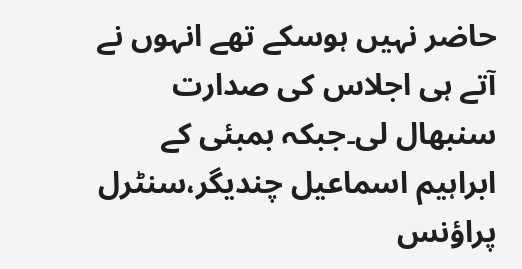حاضر نہیں ہوسکے تھے انہوں نے آتے ہی اجلاس کی صدارت سنبھال لی۔جبکہ بمبئی کے ابراہیم اسماعیل چندیگر،سنٹرل پراؤنس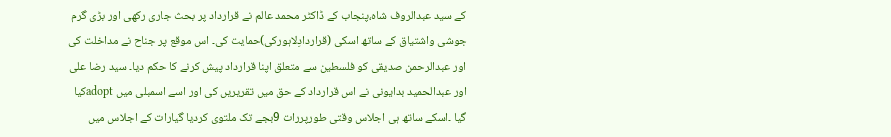کے سید عبدالروف شاہ،پنجاب کے ڈاکٹر محمد عالم نے قرارداد پر بحث جاری رکھی اور بڑی گرم جوشی واشتیاق کے ساتھ اسکی (قراردادِلاہورکی)حمایت کی۔ اس موقع پر جناح نے مداخلت کی اور عبدالرحمن صدیقی کو فلسطین سے متعلق اپنا قرارداد پیش کرنے کا حکم دیا۔ سید رضا علی اور عبدالحمید بدایونی نے اس قرارداد کے حق میں تقریریں کی اور اسے اسمبلی میں adoptکیا گیا ۔اسکے ساتھ ہی اجلاس وقتی طورپررات 9بجے تک ملتوی کردیا گیارات کے اجلاس میں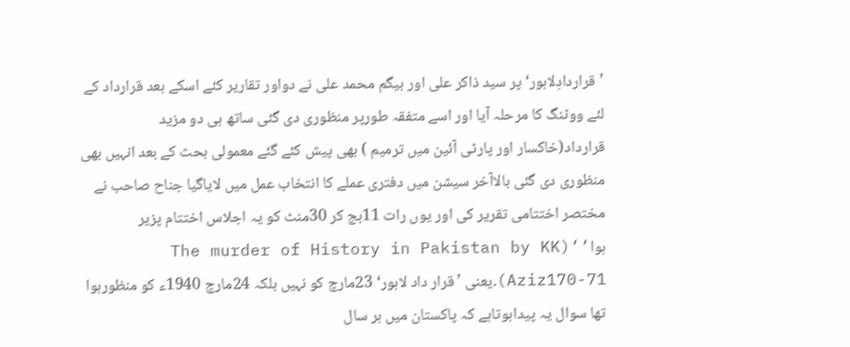’قراردادِلاہور‘ پر سید ذاکر علی اور بیگم محمد علی نے دواور تقاریر کئے اسکے بعد قرارداد کے لئے ووٹنگ کا مرحلہ آیا اور اسے متفقہ طورپر منظوری دی گئی ساتھ ہی دو مزید قرارداد(خاکسار اور پارٹی آئین میں ترمیم ) بھی پیش کئے گئے معمولی بحث کے بعد انہیں بھی منظوری دی گئی بالاآخر سیشن میں دفتری عملے کا انتخاب عمل میں لایاگیا جناح صاحب نے مختصر اختتامی تقریر کی اور یوں رات 11بج کر 30منٹ کو یہ اجلاس اختتام پزیر ہوا‘‘(The murder of History in Pakistan by KK Aziz170-71)۔یعنی ’قرار داد لاہور‘ 23مارچ کو نہیں بلکہ 24مارچ 1940ء کو منظورہوا تھا سوال یہ پیداہوتاہے کہ پاکستان میں ہر سال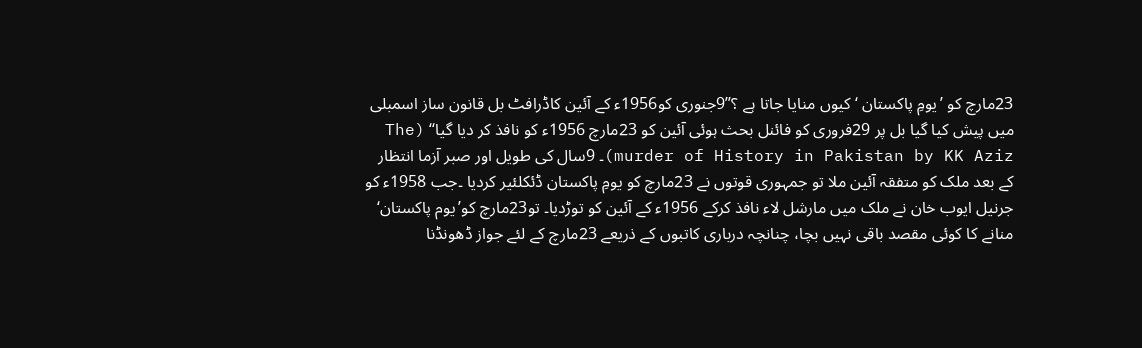23مارچ کو ’یومِ پاکستان ‘کیوں منایا جاتا ہے ؟’’9جنوری کو1956ء کے آئین کاڈرافٹ بل قانون ساز اسمبلی میں پیش کیا گیا بل پر 29فروری کو فائنل بحث ہوئی آئین کو 23مارچ 1956ء کو نافذ کر دیا گیا‘‘ (The murder of History in Pakistan by KK Aziz)۔ 9سال کی طویل اور صبر آزما انتظار کے بعد ملک کو متفقہ آئین ملا تو جمہوری قوتوں نے 23مارچ کو یومِ پاکستان ڈئکلئیر کردیا ۔جب 1958ء کو جرنیل ایوب خان نے ملک میں مارشل لاء نافذ کرکے 1956ء کے آئین کو توڑدیا۔ تو23مارچ کو’یوم پاکستان‘ منانے کا کوئی مقصد باقی نہیں بچا، چنانچہ درباری کاتبوں کے ذریعے 23مارچ کے لئے جواز ڈھونڈنا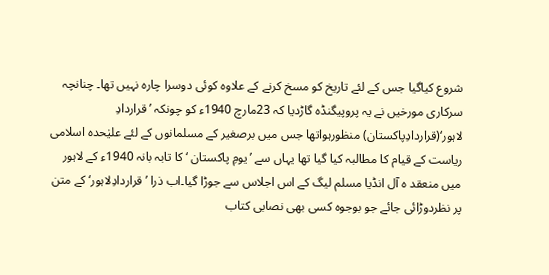شروع کیاگیا جس کے لئے تاریخ کو مسخ کرنے کے علاوہ کوئی دوسرا چارہ نہیں تھا۔ چنانچہ سرکاری مورخیں نے یہ پروپیگنڈہ گاڑدیا کہ 23مارچ 1940ء کو چونکہ ’قراردادِ لاہور‘(قراردادِپاکستان) منظورہواتھا جس میں برصغیر کے مسلمانوں کے لئے علیٰحدہ اسلامی ریاست کے قیام کا مطالبہ کیا گیا تھا یہاں سے ’یومِ پاکستان ‘کا تابہ بانہ 1940ء کے لاہور میں منعقد ہ آل انڈیا مسلم لیگ کے اس اجلاس سے جوڑا گیا۔اب ذرا ’قراردادِلاہور‘ کے متن پر نظردوڑائی جائے جو بوجوہ کسی بھی نصابی کتاب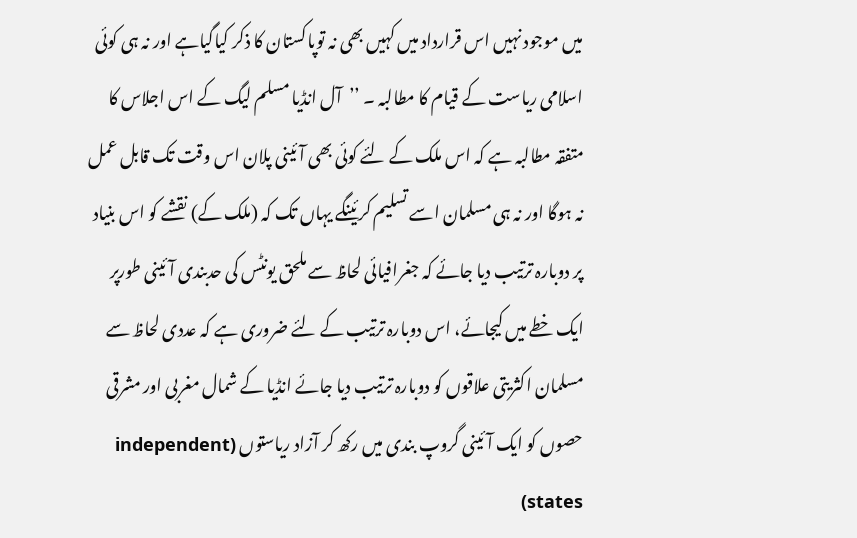میں موجود نہیں اس قرارداد میں کہیں بھی نہ توپاکستان کا ذکر کیاگیاہے اور نہ ہی کوئی اسلامی ریاست کے قیام کا مطالبہ ۔ ’’آل انڈیا مسلم لیگ کے اس اجلاس کا متفقہ مطالبہ ہے کہ اس ملک کے لئے کوئی بھی آئینی پلان اس وقت تک قابل عمل نہ ہوگا اور نہ ہی مسلمان اسے تسلیم کرئینگے یہاں تک کہ (ملک کے) نقشے کو اس بنیاد پر دوبارہ ترتیب دیا جائے کہ جغرافیائی لحاظ سے ملحق یونٹس کی حدبندی آئینی طورپر ایک خطے میں کیجائے، اس دوبارہ ترتیب کے لئے ضروری ہے کہ عددی لحاظ سے مسلمان اکثریتی علاقوں کو دوبارہ ترتیب دیا جائے انڈیا کے شمال مغربی اور مشرقی حصوں کو ایک آئینی گروپ بندی میں رکھ کر آزاد ریاستوں (independent states)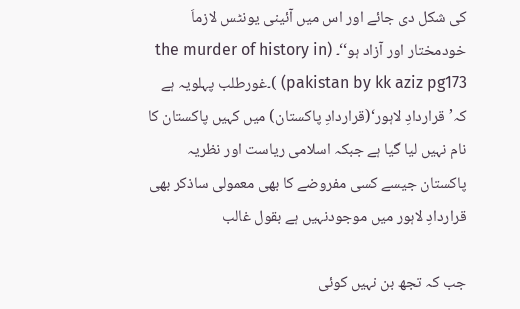کی شکل دی جائے اور اس میں آئینی یونٹس لازماَ خودمختار اور آزاد ہو‘‘۔ (the murder of history in pakistan by kk aziz pg173) )۔غورطلب پہلویہ ہے کہ’ قراردادِ لاہور‘(قراردادِ پاکستان) میں کہیں پاکستان کا نام نہیں لیا گیا ہے جبکہ اسلامی ریاست اور نظریہ پاکستان جیسے کسی مفروضے کا بھی معمولی ساذکر بھی قراردادِ لاہور میں موجودنہیں ہے بقول غالب

جب کہ تجھ بن نہیں کوئی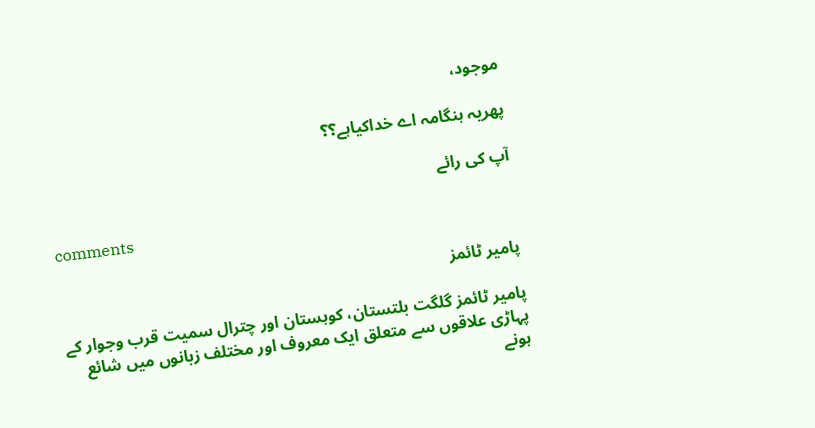موجود،

پھریہ ہنگامہ اے خداکیاہے؟؟

آپ کی رائے

comments

پامیر ٹائمز

پامیر ٹائمز گلگت بلتستان، کوہستان اور چترال سمیت قرب وجوار کے پہاڑی علاقوں سے متعلق ایک معروف اور مختلف زبانوں میں شائع ہونے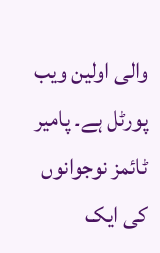والی اولین ویب پورٹل ہے۔ پامیر ٹائمز نوجوانوں کی ایک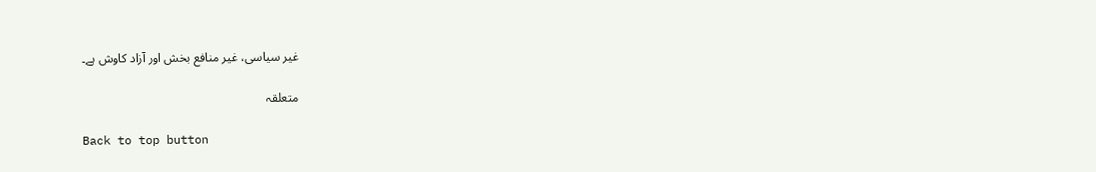غیر سیاسی، غیر منافع بخش اور آزاد کاوش ہے۔

متعلقہ

Back to top button